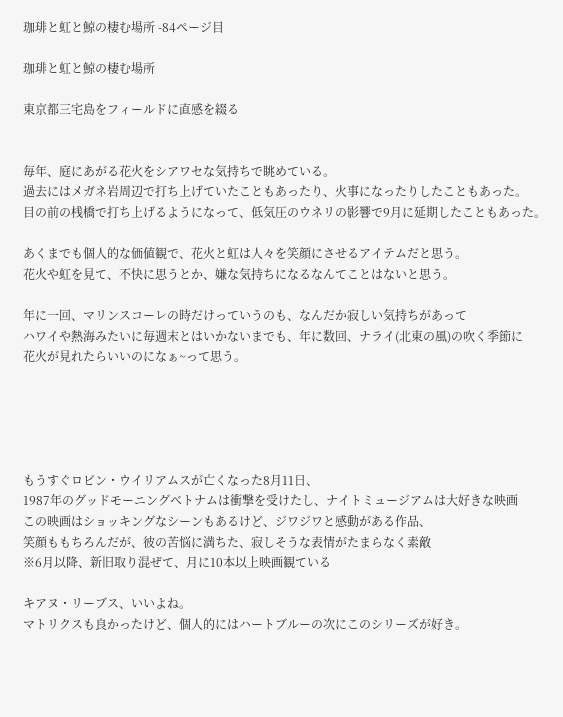珈琲と虹と鯨の棲む場所 -84ページ目

珈琲と虹と鯨の棲む場所

東京都三宅島をフィールドに直感を綴る


毎年、庭にあがる花火をシアワセな気持ちで眺めている。
過去にはメガネ岩周辺で打ち上げていたこともあったり、火事になったりしたこともあった。
目の前の桟橋で打ち上げるようになって、低気圧のウネリの影響で9月に延期したこともあった。

あくまでも個人的な価値観で、花火と虹は人々を笑顔にさせるアイテムだと思う。
花火や虹を見て、不快に思うとか、嫌な気持ちになるなんてことはないと思う。

年に一回、マリンスコーレの時だけっていうのも、なんだか寂しい気持ちがあって
ハワイや熱海みたいに毎週末とはいかないまでも、年に数回、ナライ(北東の風)の吹く季節に
花火が見れたらいいのになぁ~って思う。





もうすぐロビン・ウイリアムスが亡くなった8月11日、
1987年のグッドモーニングベトナムは衝撃を受けたし、ナイトミュージアムは大好きな映画
この映画はショッキングなシーンもあるけど、ジワジワと感動がある作品、
笑顔ももちろんだが、彼の苦悩に満ちた、寂しそうな表情がたまらなく素敵
※6月以降、新旧取り混ぜて、月に10本以上映画観ている

キアヌ・リーブス、いいよね。
マトリクスも良かったけど、個人的にはハートブルーの次にこのシリーズが好き。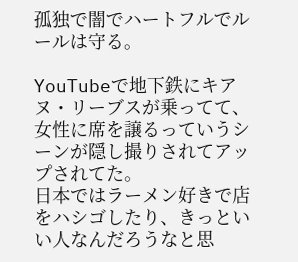孤独で闇でハートフルでルールは守る。

YouTubeで地下鉄にキアヌ・リーブスが乗ってて、
女性に席を譲るっていうシーンが隠し撮りされてアップされてた。
日本ではラーメン好きで店をハシゴしたり、きっといい人なんだろうなと思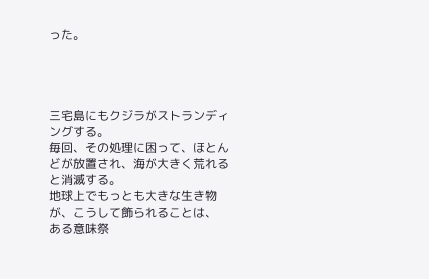った。




三宅島にもクジラがストランディングする。
毎回、その処理に困って、ほとんどが放置され、海が大きく荒れると消滅する。
地球上でもっとも大きな生き物が、こうして飾られることは、
ある意味祭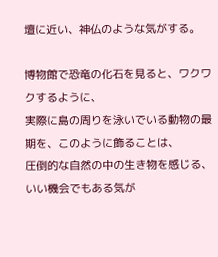壇に近い、神仏のような気がする。

博物館で恐竜の化石を見ると、ワクワクするように、
実際に島の周りを泳いでいる動物の最期を、このように飾ることは、
圧倒的な自然の中の生き物を感じる、いい機会でもある気が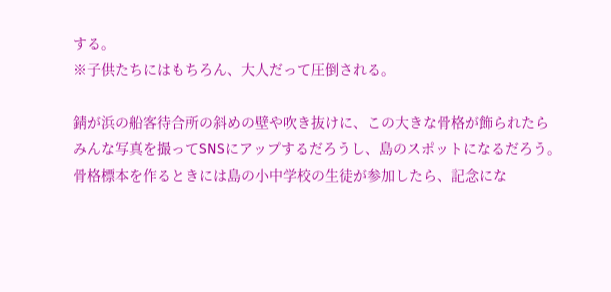する。
※子供たちにはもちろん、大人だって圧倒される。

錆が浜の船客待合所の斜めの壁や吹き抜けに、この大きな骨格が飾られたら
みんな写真を撮ってSNSにアップするだろうし、島のスポットになるだろう。
骨格標本を作るときには島の小中学校の生徒が参加したら、記念にな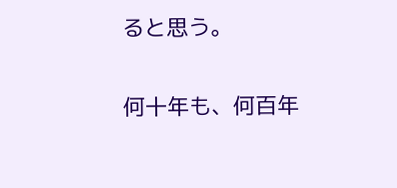ると思う。

何十年も、何百年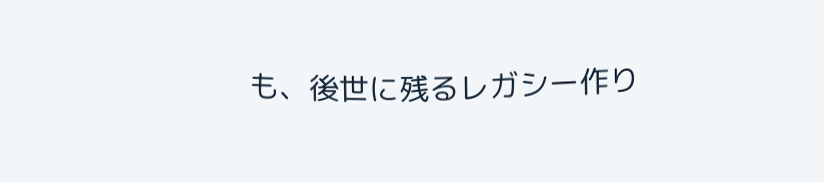も、後世に残るレガシー作り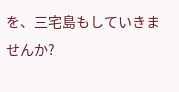を、三宅島もしていきませんか?